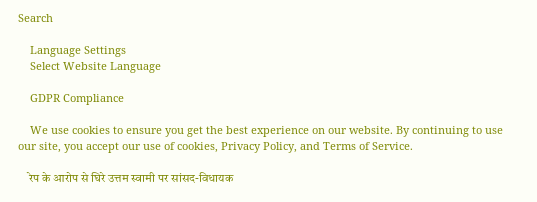Search

    Language Settings
    Select Website Language

    GDPR Compliance

    We use cookies to ensure you get the best experience on our website. By continuing to use our site, you accept our use of cookies, Privacy Policy, and Terms of Service.

    रेप के आरोप से घिरे उत्तम स्वामी पर सांसद-विधायक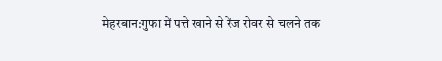मेहरबान:गुफा में पत्ते खाने से रेंज रोवर से चलने तक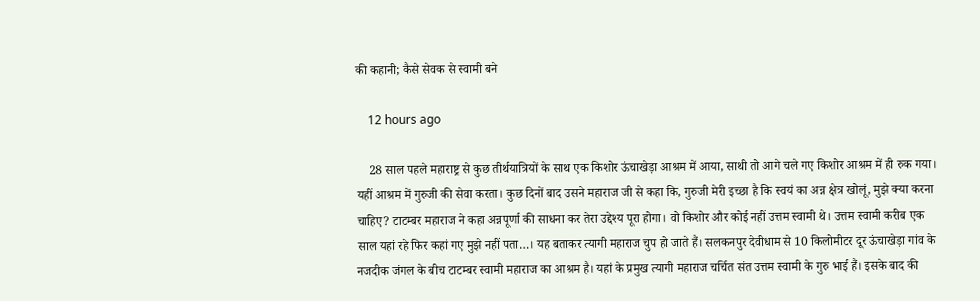की कहानी; कैसे सेवक से स्वामी बने

    12 hours ago

    28 साल पहले महाराष्ट्र से कुछ तीर्थयात्रियों के साथ एक किशोर ऊंचाखेड़ा आश्रम में आया, साथी तो आगे चले गए किशोर आश्रम में ही रुक गया। यहीं आश्रम में गुरुजी की सेवा करता। कुछ दिनों बाद उसने महाराज जी से कहा कि, गुरुजी मेरी इच्छा है कि स्वयं का अन्न क्षेत्र खोलूं, मुझे क्या करना चाहिए? टाटम्बर महाराज ने कहा अन्नपूर्णा की साधना कर तेरा उद्देश्य पूरा होगा। वो किशोर और कोई नहीं उत्तम स्वामी थे। उत्तम स्वामी करीब एक साल यहां रहे फिर कहां गए मुझे नहीं पता…। यह बताकर त्यागी महाराज चुप हो जाते हैं। सलकनपुर देवीधाम से 10 किलोमीटर दूर ऊंचाखेड़ा गांव के नजदीक जंगल के बीच टाटम्बर स्वामी महाराज का आश्रम है। यहां के प्रमुख त्यागी महाराज चर्चित संत उत्तम स्वामी के गुरु भाई हैं। इसके बाद की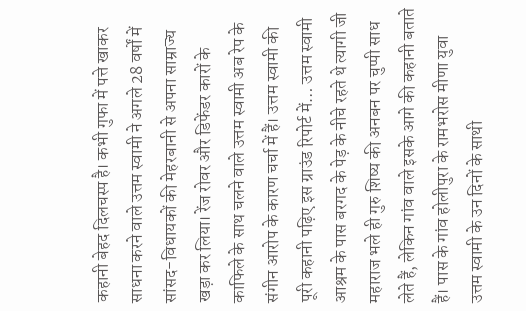कहानी बेहद दिलचस्प है। कभी गुफा में पत्ते खाकर साधना करने वाले उत्तम स्वामी ने अगले 28 वर्षों में सांसद-विधायकों की मेहरबानी से अपना साम्राज्य खड़ा कर लिया। रेंज रोवर और डिफेंडर कारों के काफिले के साथ चलने वाले उत्तम स्वामी अब रेप के संगीन आरोप के कारण चर्चा में हैं। उत्तम स्वामी की पूरी कहानी पढ़िए इस ग्राउंड रिपोर्ट में… उत्तम स्वामी आश्रम के पास बरगद के पेड़ के नीचे रहते थे त्यागी जी महाराज भले ही गुरु शिष्य की अनबन पर चुप्पी साध लेते हैं, लेकिन गांव वाले इसके आगे की कहानी बताते हैं। पास के गांव होलीपुरा के रामभरोस मीणा युवा उत्तम स्वामी के उन दिनों के साथी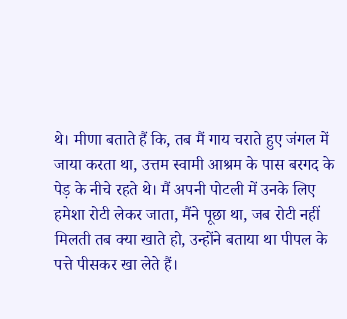थे। मीणा बताते हैं कि, तब मैं गाय चराते हुए जंगल में जाया करता था, उत्तम स्वामी आश्रम के पास बरगद के पेड़ के नीचे रहते थे। मैं अपनी पोटली में उनके लिए हमेशा रोटी लेकर जाता, मैंने पूछा था, जब रोटी नहीं मिलती तब क्या खाते हो, उन्होंने बताया था पीपल के पत्ते पीसकर खा लेते हैं।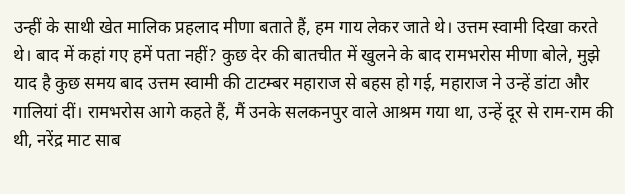उन्हीं के साथी खेत मालिक प्रहलाद मीणा बताते हैं, हम गाय लेकर जाते थे। उत्तम स्वामी दिखा करते थे। बाद में कहां गए हमें पता नहीं? कुछ देर की बातचीत में खुलने के बाद रामभरोस मीणा बोले, मुझे याद है कुछ समय बाद उत्तम स्वामी की टाटम्बर महाराज से बहस हो गई, महाराज ने उन्हें डांटा और गालियां दीं। रामभरोस आगे कहते हैं, मैं उनके सलकनपुर वाले आश्रम गया था, उन्हें दूर से राम-राम की थी, नरेंद्र माट साब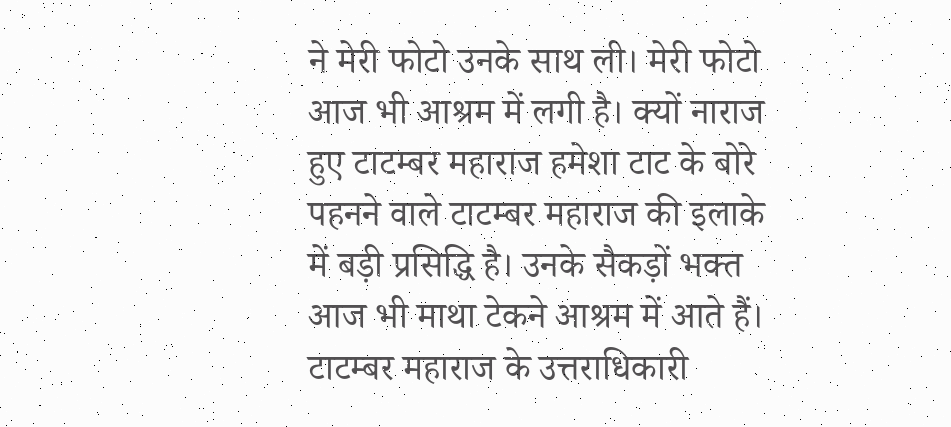ने मेरी फोटो उनके साथ ली। मेरी फोटो आज भी आश्रम में लगी है। क्यों नाराज हुए टाटम्बर महाराज हमेशा टाट के बोरे पहनने वाले टाटम्बर महाराज की इलाके में बड़ी प्रसिद्धि है। उनके सैकड़ों भक्त आज भी माथा टेकने आश्रम में आते हैं। टाटम्बर महाराज के उत्तराधिकारी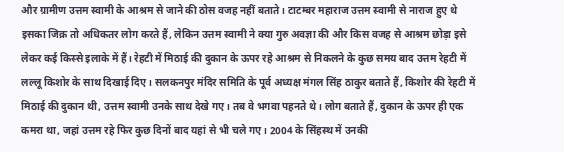और ग्रामीण उत्तम स्वामी के आश्रम से जाने की ठोस वजह नहीं बताते। टाटम्बर महाराज उत्तम स्वामी से नाराज हुए थे इसका जिक्र तो अधिकतर लोग करते हैं, लेकिन उत्तम स्वामी ने क्या गुरु अवज्ञा की और किस वजह से आश्रम छोड़ा इसे लेकर कई किस्से इलाके में हैं। रेहटी में मिठाई की दुकान के ऊपर रहे आश्रम से निकलने के कुछ समय बाद उत्तम रेहटी में लल्लू किशोर के साथ दिखाई दिए। सलकनपुर मंदिर समिति के पूर्व अध्यक्ष मंगल सिंह ठाकुर बताते हैं, किशोर की रेहटी में मिठाई की दुकान थी, उत्तम स्वामी उनके साथ देखे गए। तब वे भगवा पहनते थे। लोग बताते हैं, दुकान के ऊपर ही एक कमरा था, जहां उत्तम रहे फिर कुछ दिनों बाद यहां से भी चले गए। 2004 के सिंहस्थ में उनकी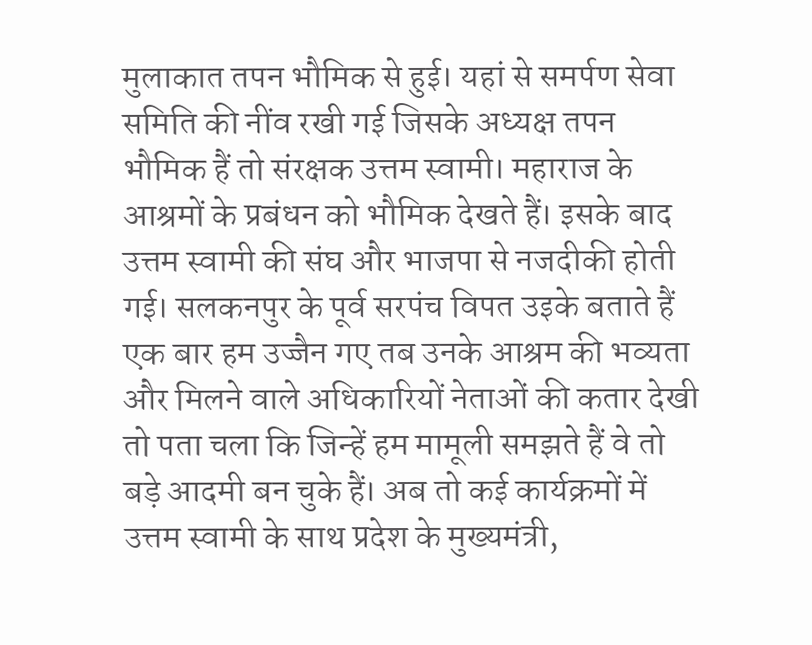मुलाकात तपन भौमिक से हुई। यहां से समर्पण सेवा समिति की नींव रखी गई जिसके अध्यक्ष तपन भौमिक हैं तो संरक्षक उत्तम स्वामी। महाराज के आश्रमों के प्रबंधन को भौमिक देखते हैं। इसके बाद उत्तम स्वामी की संघ और भाजपा से नजदीकी होती गई। सलकनपुर के पूर्व सरपंच विपत उइके बताते हैं एक बार हम उज्जैन गए तब उनके आश्रम की भव्यता और मिलने वाले अधिकारियों नेताओं की कतार देखी तो पता चला कि जिन्हें हम मामूली समझते हैं वे तो बड़े आदमी बन चुके हैं। अब तो कई कार्यक्रमों में उत्तम स्वामी के साथ प्रदेश के मुख्यमंत्री,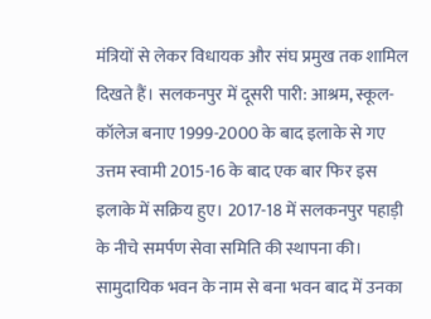मंत्रियों से लेकर विधायक और संघ प्रमुख तक शामिल दिखते हैं। सलकनपुर में दूसरी पारी: आश्रम, स्कूल-कॉलेज बनाए 1999-2000 के बाद इलाके से गए उत्तम स्वामी 2015-16 के बाद एक बार फिर इस इलाके में सक्रिय हुए। 2017-18 में सलकनपुर पहाड़ी के नीचे समर्पण सेवा समिति की स्थापना की। सामुदायिक भवन के नाम से बना भवन बाद में उनका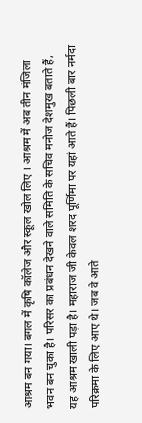आश्रम बन गया। बगल में कृषि कॉलेज और स्कूल खोल लिए । आश्रम में अब तीन मंजिला भवन बन चुका है। परिसर का प्रबंधन देखने वाले समिति के सचिव मनोज देशमुख बताते हैं, यह आश्रम खाली पड़ा है। महाराज जी केवल शरद पूर्णिमा पर यहां आते हैं। पिछली बार नर्मदा परिक्रमा के लिए आए थे। जब वे आते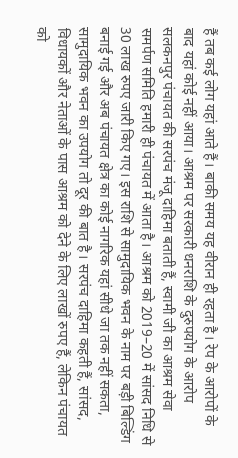हैं तब कई लोग यहां आते हैं। बाकी समय यह वीरान ही रहता है। रेप के आरोपों के बाद यहां कोई नहीं आया। आश्रम पर सरकारी धनराशि के दुरुपयोग के आरोप सलकनपुर पंचायत की सरपंच मंजू दाहिमा बताती हैं, स्वामी जी का आश्रम सेवा समर्पण समिति हमारी ही पंचायत में आता है। आश्रम को 2019–20 में सांसद निधि से 30 लाख रुपए जारी किए गए। इस राशि से सामुदायिक भवन के नाम पर बड़ी बिल्डिंग बनाई गई और अब पंचायत क्षेत्र का कोई नागरिक यहां सीधे जा तक नहीं सकता, सामुदायिक भवन का उपयोग तो दूर की बात है। सरपंच दाहिमा कहती हैं, सांसद, विधायकों और नेताओं के पास आश्रम को देने के लिए लाखों रुपए हैं, लेकिन पंचायत को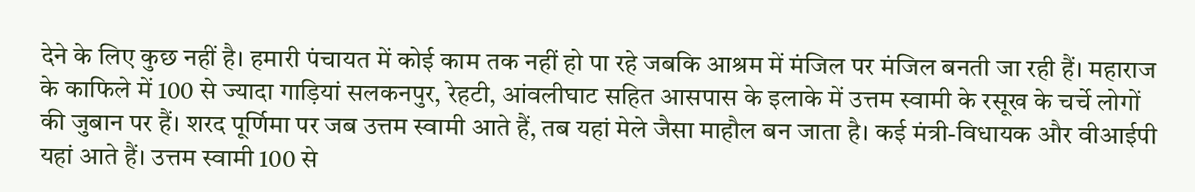देने के लिए कुछ नहीं है। हमारी पंचायत में कोई काम तक नहीं हो पा रहे जबकि आश्रम में मंजिल पर मंजिल बनती जा रही हैं। महाराज के काफिले में 100 से ज्यादा गाड़ियां सलकनपुर, रेहटी, आंवलीघाट सहित आसपास के इलाके में उत्तम स्वामी के रसूख के चर्चे लोगों की जुबान पर हैं। शरद पूर्णिमा पर जब उत्तम स्वामी आते हैं, तब यहां मेले जैसा माहौल बन जाता है। कई मंत्री-विधायक और वीआईपी यहां आते हैं। उत्तम स्वामी 100 से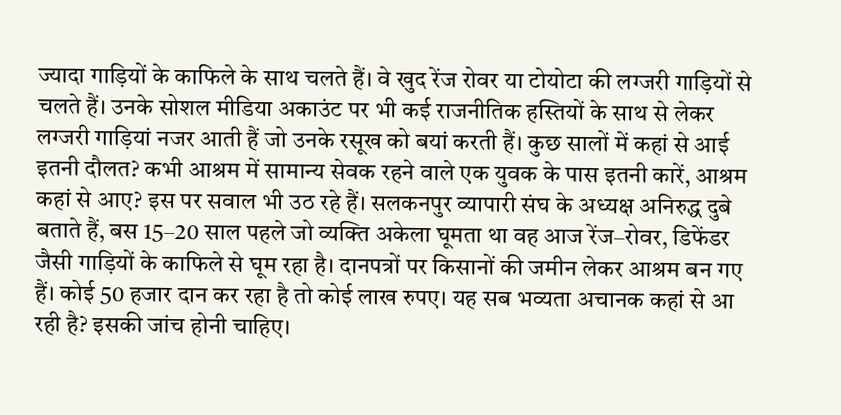ज्यादा गाड़ियों के काफिले के साथ चलते हैं। वे खुद रेंज रोवर या टोयोटा की लग्जरी गाड़ियों से चलते हैं। उनके सोशल मीडिया अकाउंट पर भी कई राजनीतिक हस्तियों के साथ से लेकर लग्जरी गाड़ियां नजर आती हैं जो उनके रसूख को बयां करती हैं। कुछ सालों में कहां से आई इतनी दौलत? कभी आश्रम में सामान्य सेवक रहने वाले एक युवक के पास इतनी कारें, आश्रम कहां से आए? इस पर सवाल भी उठ रहे हैं। सलकनपुर व्यापारी संघ के अध्यक्ष अनिरुद्ध दुबे बताते हैं, बस 15–20 साल पहले जो व्यक्ति अकेला घूमता था वह आज रेंज–रोवर, डिफेंडर जैसी गाड़ियों के काफिले से घूम रहा है। दानपत्रों पर किसानों की जमीन लेकर आश्रम बन गए हैं। कोई 50 हजार दान कर रहा है तो कोई लाख रुपए। यह सब भव्यता अचानक कहां से आ रही है? इसकी जांच होनी चाहिए।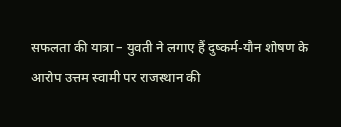सफलता की यात्रा – युवती ने लगाए हैं दुष्कर्म-यौन शोषण के आरोप उत्तम स्वामी पर राजस्थान की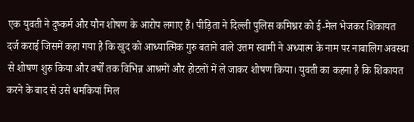एक युवती ने दुष्कर्म और यौन शोषण के आरोप लगाए हैं। पीड़िता ने दिल्ली पुलिस कमिश्नर को ई-मेल भेजकर शिकायत दर्ज कराई जिसमें कहा गया है कि खुद को आध्यात्मिक गुरु बताने वाले उत्तम स्वामी ने अध्यात्म के नाम पर नाबालिग अवस्था से शोषण शुरु किया और वर्षों तक विभिन्न आश्रमों और होटलों में ले जाकर शोषण किया। युवती का कहना है कि शिकायत करने के बाद से उसे धमकियां मिल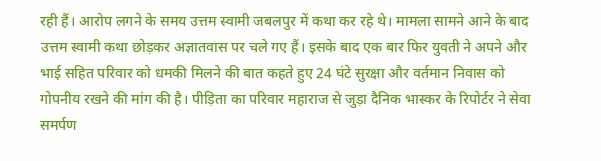रही हैं। आरोप लगने के समय उत्तम स्वामी जबलपुर में कथा कर रहे थे। मामला सामने आने के बाद उत्तम स्वामी कथा छोड़कर अज्ञातवास पर चले गए हैं। इसके बाद एक बार फिर युवती ने अपने और भाई सहित परिवार को धमकी मिलने की बात कहते हुए 24 घंटे सुरक्षा और वर्तमान निवास को गोपनीय रखने की मांग की है। पीड़िता का परिवार महाराज से जुड़ा दैनिक भास्कर के रिपोर्टर ने सेवा समर्पण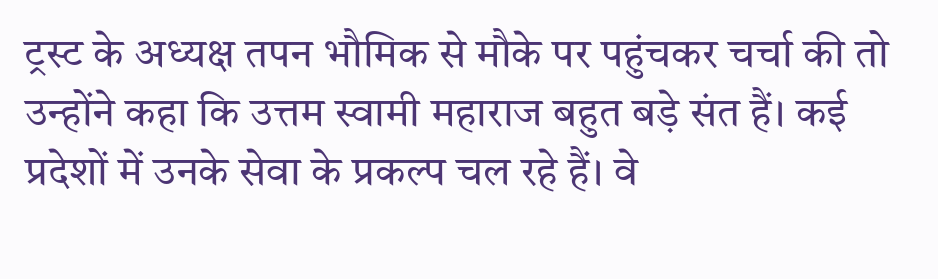ट्रस्ट के अध्यक्ष तपन भौमिक से मौके पर पहुंचकर चर्चा की तो उन्होंने कहा कि उत्तम स्वामी महाराज बहुत बड़े संत हैं। कई प्रदेशों में उनके सेवा के प्रकल्प चल रहे हैं। वे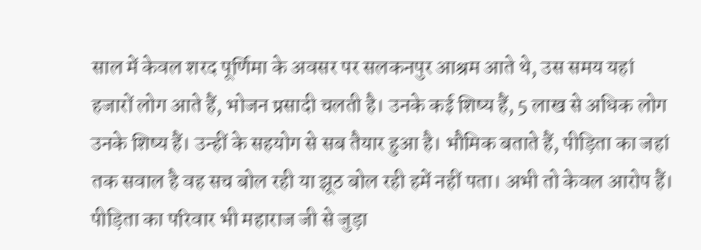साल में केवल शरद पूर्णिमा के अवसर पर सलकनपुर आश्रम आते थे, उस समय यहां हजारों लोग आते हैं, भोजन प्रसादी चलती है। उनके कई शिष्य हैं, 5 लाख से अधिक लोग उनके शिष्य हैं। उन्हीं के सहयोग से सब तैयार हुआ है। भौमिक बताते हैं, पीड़िता का जहां तक सवाल है वह सच बोल रही या झूठ बोल रही हमें नहीं पता। अभी तो केवल आरोप हैं। पीड़िता का परिवार भी महाराज जी से जुड़ा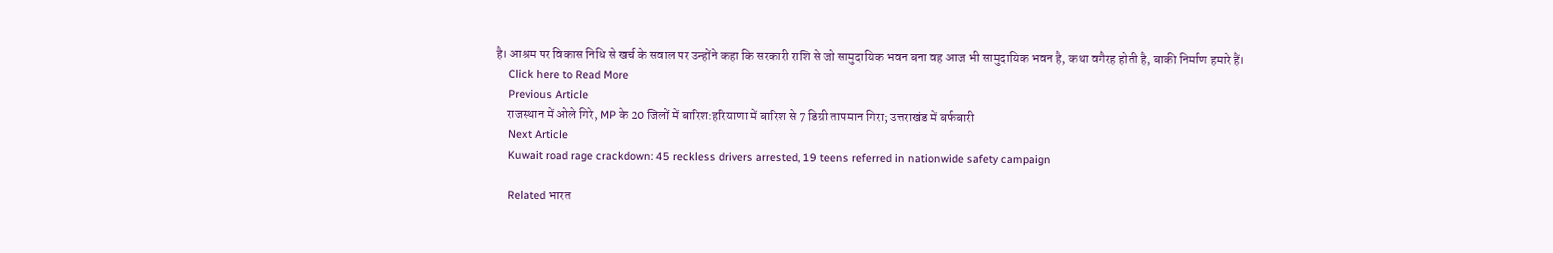है। आश्रम पर विकास निधि से खर्च के सवाल पर उन्होंने कहा कि सरकारी राशि से जो सामुदायिक भवन बना वह आज भी सामुदायिक भवन है, कथा वगैरह होती है, बाकी निर्माण हमारे हैं।
    Click here to Read More
    Previous Article
    राजस्थान में ओले गिरे, MP के 20 जिलों में बारिश:हरियाणा में बारिश से 7 डिग्री तापमान गिरा; उत्तराखंड में बर्फबारी
    Next Article
    Kuwait road rage crackdown: 45 reckless drivers arrested, 19 teens referred in nationwide safety campaign

    Related भारत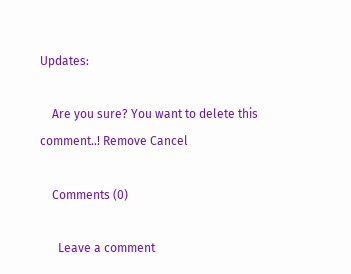Updates:

    Are you sure? You want to delete this comment..! Remove Cancel

    Comments (0)

      Leave a comment